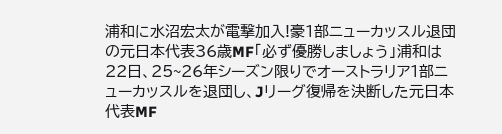浦和に水沼宏太が電撃加入!豪1部ニューカッスル退団の元日本代表36歳MF「必ず優勝しましょう」浦和は22日、25~26年シーズン限りでオーストラリア1部ニューカッスルを退団し、Jリーグ復帰を決断した元日本代表MF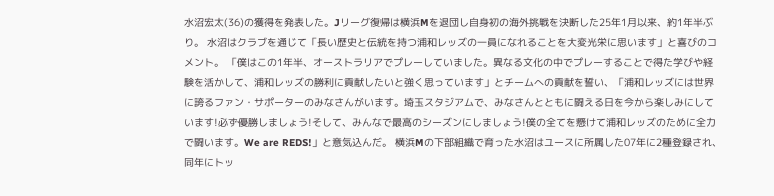水沼宏太(36)の獲得を発表した。Jリーグ復帰は横浜Mを退団し自身初の海外挑戦を決断した25年1月以来、約1年半ぶり。 水沼はクラブを通じて「長い歴史と伝統を持つ浦和レッズの一員になれることを大変光栄に思います」と喜びのコメント。 「僕はこの1年半、オーストラリアでプレーしていました。異なる文化の中でプレーすることで得た学びや経験を活かして、浦和レッズの勝利に貢献したいと強く思っています」とチームへの貢献を誓い、「浦和レッズには世界に誇るファン・サポーターのみなさんがいます。埼玉スタジアムで、みなさんとともに闘える日を今から楽しみにしています!必ず優勝しましょう!そして、みんなで最高のシーズンにしましょう!僕の全てを懸けて浦和レッズのために全力で闘います。We are REDS!」と意気込んだ。 横浜Mの下部組織で育った水沼はユースに所属した07年に2種登録され、同年にトッ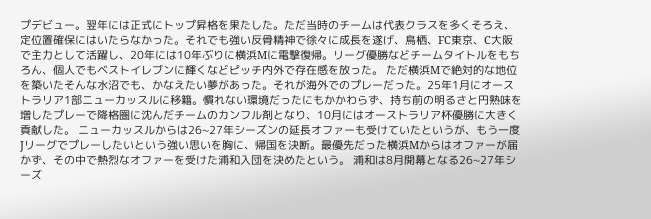プデビュー。翌年には正式にトップ昇格を果たした。ただ当時のチームは代表クラスを多くそろえ、定位置確保にはいたらなかった。それでも強い反骨精神で徐々に成長を遂げ、鳥栖、FC東京、C大阪で主力として活躍し、20年には10年ぶりに横浜Mに電撃復帰。リーグ優勝などチームタイトルをもちろん、個人でもベストイレブンに輝くなどピッチ内外で存在感を放った。 ただ横浜Mで絶対的な地位を築いたそんな水沼でも、かなえたい夢があった。それが海外でのプレーだった。25年1月にオーストラリア1部ニューカッスルに移籍。慣れない環境だったにもかかわらず、持ち前の明るさと円熟味を増したプレーで降格圏に沈んだチームのカンフル剤となり、10月にはオーストラリア杯優勝に大きく貢献した。 ニューカッスルからは26~27年シーズンの延長オファーも受けていたというが、もう一度Jリーグでプレーしたいという強い思いを胸に、帰国を決断。最優先だった横浜Mからはオファーが届かず、その中で熱烈なオファーを受けた浦和入団を決めたという。 浦和は8月開幕となる26~27年シーズ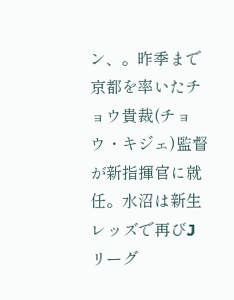ン、。昨季まで京都を率いたチョウ貴裁(チョウ・キジェ)監督が新指揮官に就任。水沼は新生レッズで再びJリーグ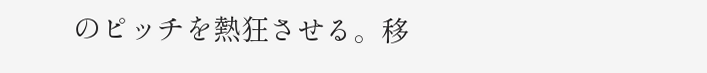のピッチを熱狂させる。移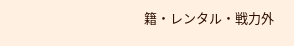籍・レンタル・戦力外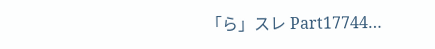「ら」スレ Part17744…